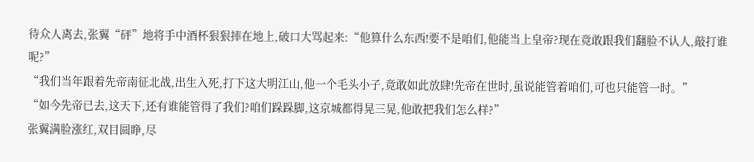待众人离去,张翼“砰”地将手中酒杯狠狠摔在地上,破口大骂起来:“他算什么东西!要不是咱们,他能当上皇帝?现在竟敢跟我们翻脸不认人,敲打谁呢?”
“我们当年跟着先帝南征北战,出生入死,打下这大明江山,他一个毛头小子,竟敢如此放肆!先帝在世时,虽说能管着咱们,可也只能管一时。”
“如今先帝已去,这天下,还有谁能管得了我们?咱们跺跺脚,这京城都得晃三晃,他敢把我们怎么样?”
张翼满脸涨红,双目圆睁,尽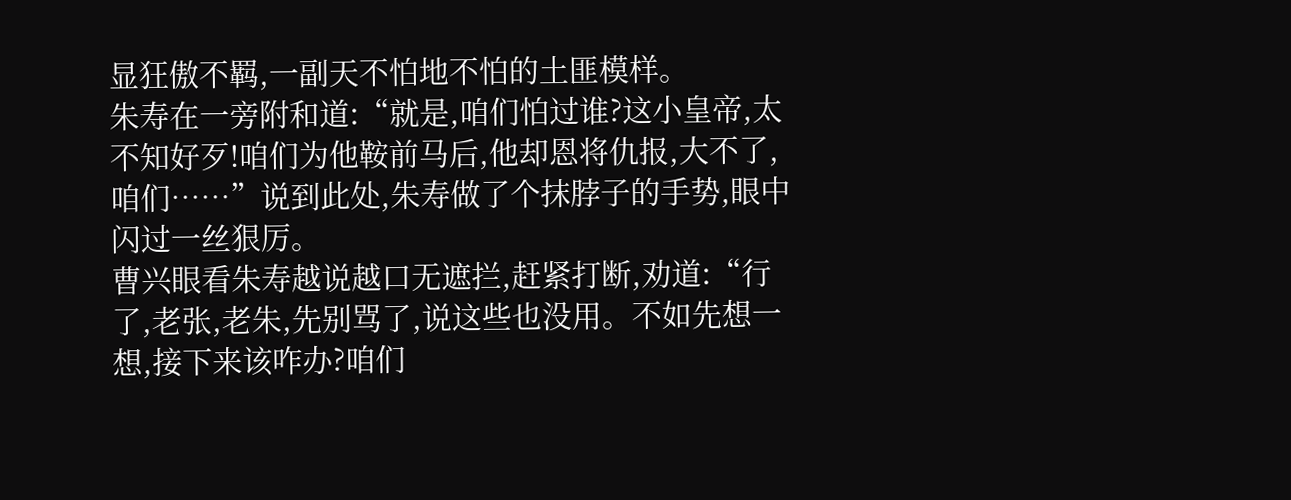显狂傲不羁,一副天不怕地不怕的土匪模样。
朱寿在一旁附和道:“就是,咱们怕过谁?这小皇帝,太不知好歹!咱们为他鞍前马后,他却恩将仇报,大不了,咱们……”说到此处,朱寿做了个抹脖子的手势,眼中闪过一丝狠厉。
曹兴眼看朱寿越说越口无遮拦,赶紧打断,劝道:“行了,老张,老朱,先别骂了,说这些也没用。不如先想一想,接下来该咋办?咱们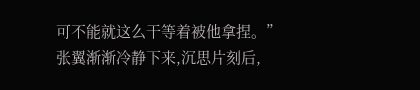可不能就这么干等着被他拿捏。”
张翼渐渐冷静下来,沉思片刻后,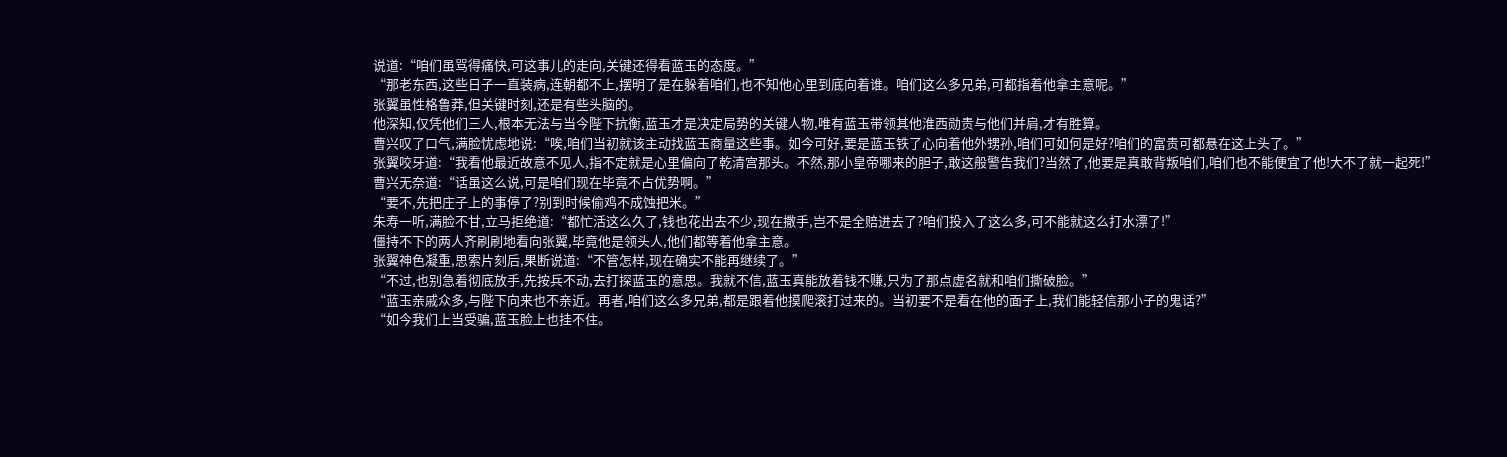说道:“咱们虽骂得痛快,可这事儿的走向,关键还得看蓝玉的态度。”
“那老东西,这些日子一直装病,连朝都不上,摆明了是在躲着咱们,也不知他心里到底向着谁。咱们这么多兄弟,可都指着他拿主意呢。”
张翼虽性格鲁莽,但关键时刻,还是有些头脑的。
他深知,仅凭他们三人,根本无法与当今陛下抗衡,蓝玉才是决定局势的关键人物,唯有蓝玉带领其他淮西勋贵与他们并肩,才有胜算。
曹兴叹了口气,满脸忧虑地说:“唉,咱们当初就该主动找蓝玉商量这些事。如今可好,要是蓝玉铁了心向着他外甥孙,咱们可如何是好?咱们的富贵可都悬在这上头了。”
张翼咬牙道:“我看他最近故意不见人,指不定就是心里偏向了乾清宫那头。不然,那小皇帝哪来的胆子,敢这般警告我们?当然了,他要是真敢背叛咱们,咱们也不能便宜了他!大不了就一起死!”
曹兴无奈道:“话虽这么说,可是咱们现在毕竟不占优势啊。”
“要不,先把庄子上的事停了?别到时候偷鸡不成蚀把米。”
朱寿一听,满脸不甘,立马拒绝道:“都忙活这么久了,钱也花出去不少,现在撒手,岂不是全赔进去了?咱们投入了这么多,可不能就这么打水漂了!”
僵持不下的两人齐刷刷地看向张翼,毕竟他是领头人,他们都等着他拿主意。
张翼神色凝重,思索片刻后,果断说道:“不管怎样,现在确实不能再继续了。”
“不过,也别急着彻底放手,先按兵不动,去打探蓝玉的意思。我就不信,蓝玉真能放着钱不赚,只为了那点虚名就和咱们撕破脸。”
“蓝玉亲戚众多,与陛下向来也不亲近。再者,咱们这么多兄弟,都是跟着他摸爬滚打过来的。当初要不是看在他的面子上,我们能轻信那小子的鬼话?”
“如今我们上当受骗,蓝玉脸上也挂不住。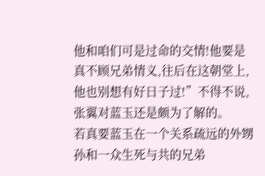他和咱们可是过命的交情!他要是真不顾兄弟情义,往后在这朝堂上,他也别想有好日子过!”不得不说,张翼对蓝玉还是颇为了解的。
若真要蓝玉在一个关系疏远的外甥孙和一众生死与共的兄弟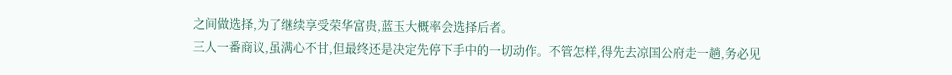之间做选择,为了继续享受荣华富贵,蓝玉大概率会选择后者。
三人一番商议,虽满心不甘,但最终还是决定先停下手中的一切动作。不管怎样,得先去凉国公府走一趟,务必见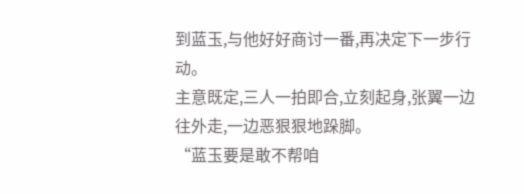到蓝玉,与他好好商讨一番,再决定下一步行动。
主意既定,三人一拍即合,立刻起身,张翼一边往外走,一边恶狠狠地跺脚。
“蓝玉要是敢不帮咱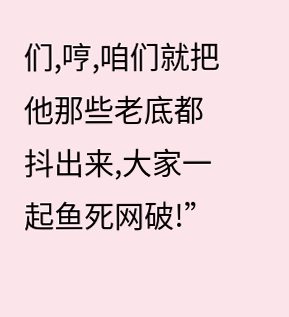们,哼,咱们就把他那些老底都抖出来,大家一起鱼死网破!”